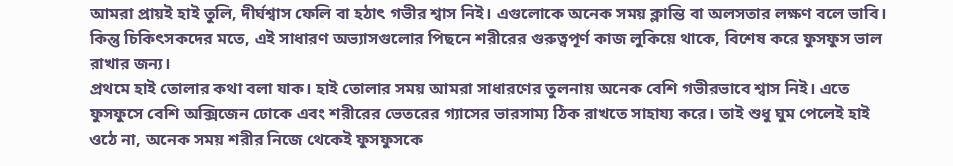আমরা প্রায়ই হাই তুলি, দীর্ঘশ্বাস ফেলি বা হঠাৎ গভীর শ্বাস নিই। এগুলোকে অনেক সময় ক্লান্তি বা অলসতার লক্ষণ বলে ভাবি। কিন্তু চিকিৎসকদের মতে, এই সাধারণ অভ্যাসগুলোর পিছনে শরীরের গুরুত্বপূর্ণ কাজ লুকিয়ে থাকে, বিশেষ করে ফুসফুস ভাল রাখার জন্য।
প্রথমে হাই তোলার কথা বলা যাক। হাই তোলার সময় আমরা সাধারণের তুলনায় অনেক বেশি গভীরভাবে শ্বাস নিই। এতে ফুসফুসে বেশি অক্সিজেন ঢোকে এবং শরীরের ভেতরের গ্যাসের ভারসাম্য ঠিক রাখতে সাহায্য করে। তাই শুধু ঘুম পেলেই হাই ওঠে না, অনেক সময় শরীর নিজে থেকেই ফুসফুসকে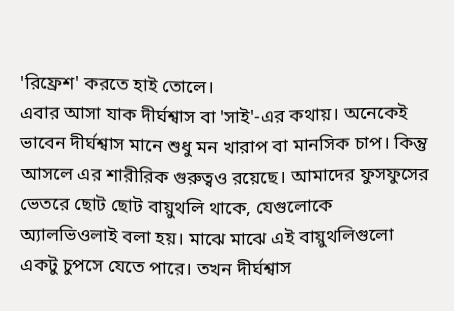'রিফ্রেশ' করতে হাই তোলে।
এবার আসা যাক দীর্ঘশ্বাস বা 'সাই'-এর কথায়। অনেকেই ভাবেন দীর্ঘশ্বাস মানে শুধু মন খারাপ বা মানসিক চাপ। কিন্তু আসলে এর শারীরিক গুরুত্বও রয়েছে। আমাদের ফুসফুসের ভেতরে ছোট ছোট বায়ুথলি থাকে, যেগুলোকে অ্যালভিওলাই বলা হয়। মাঝে মাঝে এই বায়ুথলিগুলো একটু চুপসে যেতে পারে। তখন দীর্ঘশ্বাস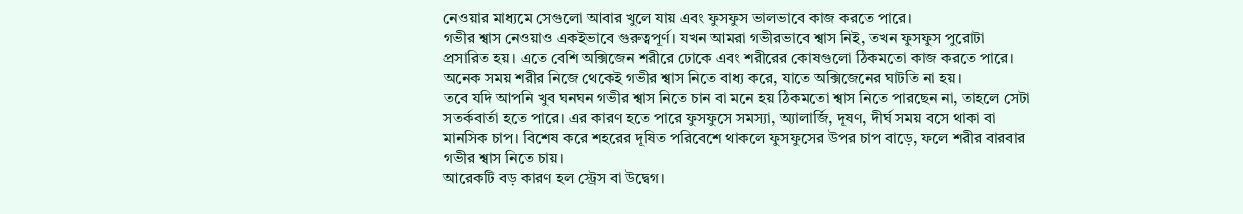নেওয়ার মাধ্যমে সেগুলো আবার খুলে যায় এবং ফুসফুস ভালভাবে কাজ করতে পারে।
গভীর শ্বাস নেওয়াও একইভাবে গুরুত্বপূর্ণ। যখন আমরা গভীরভাবে শ্বাস নিই, তখন ফুসফুস পুরোটা প্রসারিত হয়। এতে বেশি অক্সিজেন শরীরে ঢোকে এবং শরীরের কোষগুলো ঠিকমতো কাজ করতে পারে। অনেক সময় শরীর নিজে থেকেই গভীর শ্বাস নিতে বাধ্য করে, যাতে অক্সিজেনের ঘাটতি না হয়।
তবে যদি আপনি খুব ঘনঘন গভীর শ্বাস নিতে চান বা মনে হয় ঠিকমতো শ্বাস নিতে পারছেন না, তাহলে সেটা সতর্কবার্তা হতে পারে। এর কারণ হতে পারে ফুসফুসে সমস্যা, অ্যালার্জি, দূষণ, দীর্ঘ সময় বসে থাকা বা মানসিক চাপ। বিশেষ করে শহরের দূষিত পরিবেশে থাকলে ফুসফুসের উপর চাপ বাড়ে, ফলে শরীর বারবার গভীর শ্বাস নিতে চায়।
আরেকটি বড় কারণ হল স্ট্রেস বা উদ্বেগ।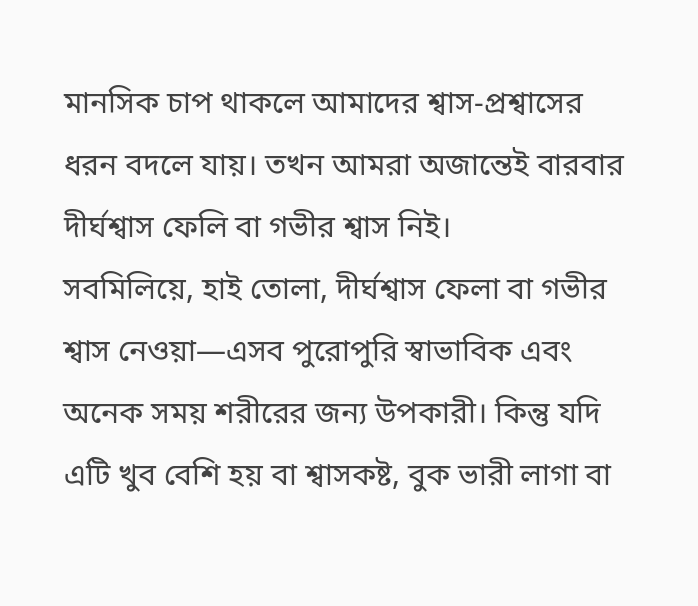মানসিক চাপ থাকলে আমাদের শ্বাস-প্রশ্বাসের ধরন বদলে যায়। তখন আমরা অজান্তেই বারবার দীর্ঘশ্বাস ফেলি বা গভীর শ্বাস নিই।
সবমিলিয়ে, হাই তোলা, দীর্ঘশ্বাস ফেলা বা গভীর শ্বাস নেওয়া—এসব পুরোপুরি স্বাভাবিক এবং অনেক সময় শরীরের জন্য উপকারী। কিন্তু যদি এটি খুব বেশি হয় বা শ্বাসকষ্ট, বুক ভারী লাগা বা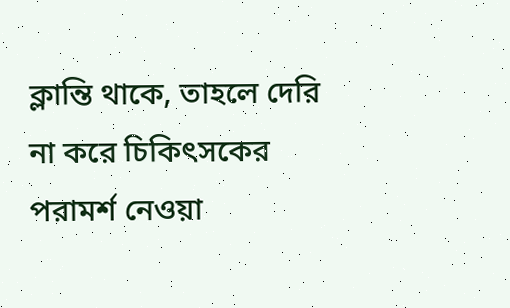ক্লান্তি থাকে, তাহলে দেরি না করে চিকিৎসকের পরামর্শ নেওয়া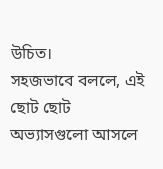উচিত।
সহজভাবে বললে, এই ছোট ছোট অভ্যাসগুলো আসলে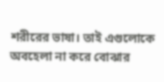শরীরের ভাষা। তাই এগুলোকে অবহেলা না করে বোঝার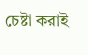চেষ্টা করাই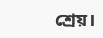শ্রেয়।